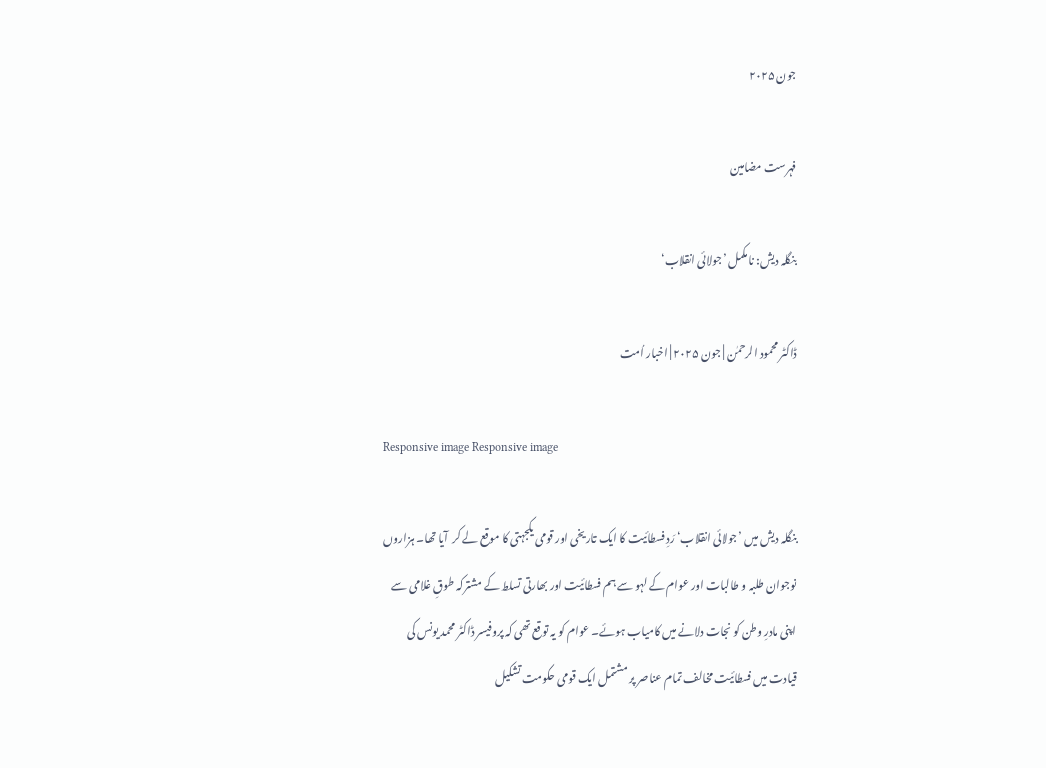جون ۲۰۲۵

فہرست مضامین

بنگلہ دیش: نامکمل ’جولائی انقلاب‘

ڈاکٹر محمود الرحمٰن | جون ۲۰۲۵ | اخبار اُمت

Responsive image Responsive image

بنگلہ دیش میں ’جولائی انقلاب‘ رَدِ فسطائیت کا ایک تاریخی اور قومی یکجہتی کا موقع لے کر  آیا تھا۔ ہزاروں نوجوان طلبہ و طالبات اور عوام کے لہو سے ہم فسطائیت اور بھارتی تسلط کے مشترکہ طوقِ غلامی سے اپنی مادرِ وطن کو نجات دلانے میں کامیاب ہوئے۔ عوام کو یہ توقع تھی کہ پروفیسر ڈاکٹر محمد یونس کی قیادت میں فسطائیت مخالف تمام عناصر پر مشتمل ایک قومی حکومت تشکیل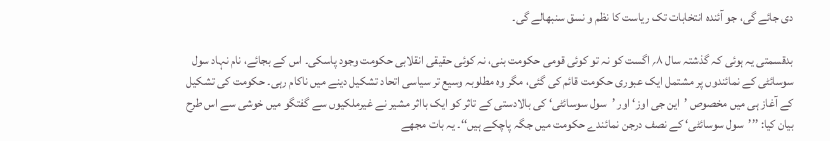دی جائے گی، جو آئندہ انتخابات تک ریاست کا نظم و نسق سنبھالے گی۔

بدقسمتی یہ ہوئی کہ گذشتہ سال ۸؍ اگست کو نہ تو کوئی قومی حکومت بنی، نہ کوئی حقیقی انقلابی حکومت وجود پاسکی۔ اس کے بجائے، نام نہاد سول سوسائٹی کے نمائندوں پر مشتمل ایک عبوری حکومت قائم کی گئی، مگر وہ مطلوبہ وسیع تر سیاسی اتحاد تشکیل دینے میں ناکام رہی۔ حکومت کی تشکیل کے آغاز ہی میں مخصوص ’این جی اوز‘ اور ’سول سوسائٹی‘ کی بالادستی کے تاثر کو ایک بااثر مشیر نے غیرملکیوں سے گفتگو میں خوشی سے اس طرح بیان کیا: ’’’سول سوسائٹی‘ کے نصف درجن نمائندے حکومت میں جگہ پاچکے ہیں‘‘۔ یہ بات مجھے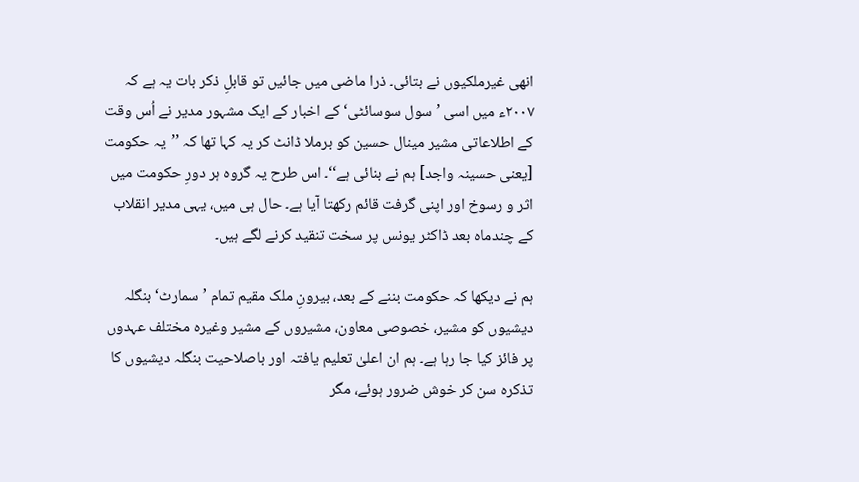انھی غیرملکیوں نے بتائی۔ ذرا ماضی میں جائیں تو قابلِ ذکر بات یہ ہے کہ ۲۰۰۷ء میں اسی ’سول سوسائٹی‘ کے اخبار کے ایک مشہور مدیر نے اُس وقت کے اطلاعاتی مشیر مینال حسین کو برملا ڈانٹ کر یہ کہا تھا کہ ’’یہ حکومت [یعنی حسینہ واجد] ہم نے بنائی ہے‘‘۔ اس طرح یہ گروہ ہر دورِ حکومت میں اثر و رسوخ اور اپنی گرفت قائم رکھتا آیا ہے۔ حال ہی میں، یہی مدیر انقلاب کے چندماہ بعد ڈاکٹر یونس پر سخت تنقید کرنے لگے ہیں۔

ہم نے دیکھا کہ حکومت بننے کے بعد، بیرونِ ملک مقیم تمام ’سمارٹ‘ بنگلہ دیشیوں کو مشیر، خصوصی معاون، مشیروں کے مشیر وغیرہ مختلف عہدوں پر فائز کیا جا رہا ہے۔ ہم ان اعلیٰ تعلیم یافتہ اور باصلاحیت بنگلہ دیشیوں کا تذکرہ سن کر خوش ضرور ہوئے، مگر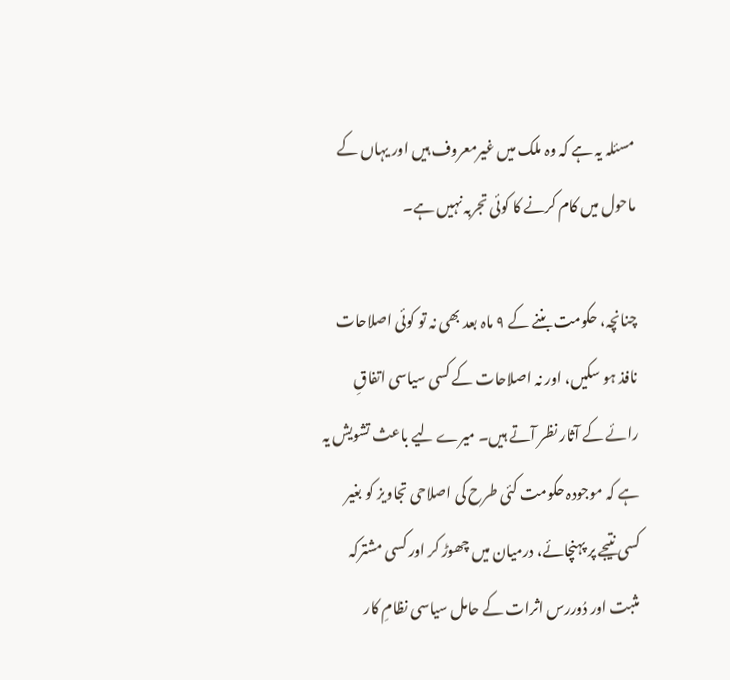مسئلہ یہ ہے کہ وہ ملک میں غیرمعروف ہیں اور یہاں کے ماحول میں کام کرنے کا کوئی تجربہ نہیں ہے۔

چنانچہ، حکومت بننے کے ۹ ماہ بعد بھی نہ تو کوئی اصلاحات نافذ ہو سکیں، اور نہ اصلاحات کے کسی سیاسی اتفاقِ رائے کے آثار نظر آتے ہیں۔ میرے لیے باعث تشویش یہ ہے کہ موجودہ حکومت کئی طرح کی اصلاحی تجاویز کو بغیر کسی نتیجے پر پہنچائے، درمیان میں چھوڑ کر اور کسی مشترکہ مثبت اور دُوررس اثرات کے حامل سیاسی نظامِ کار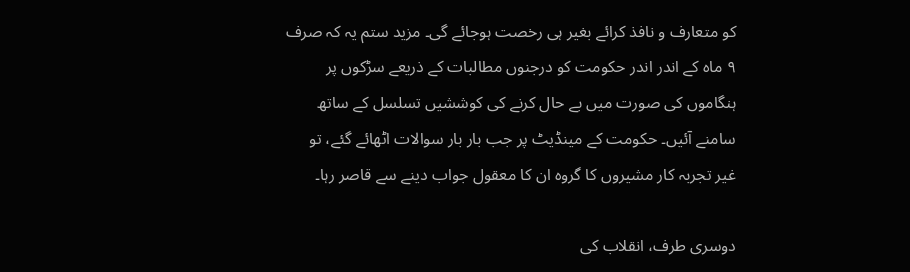کو متعارف و نافذ کرائے بغیر ہی رخصت ہوجائے گی۔ مزید ستم یہ کہ صرف ۹ ماہ کے اندر اندر حکومت کو درجنوں مطالبات کے ذریعے سڑکوں پر ہنگاموں کی صورت میں بے حال کرنے کی کوششیں تسلسل کے ساتھ سامنے آئیں۔ حکومت کے مینڈیٹ پر جب بار بار سوالات اٹھائے گئے، تو غیر تجربہ کار مشیروں کا گروہ ان کا معقول جواب دینے سے قاصر رہا۔

دوسری طرف، انقلاب کی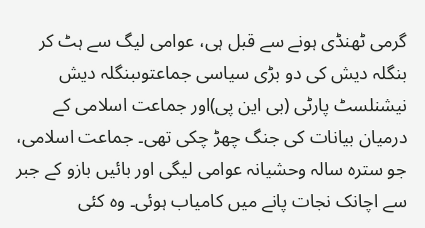گرمی ٹھنڈی ہونے سے قبل ہی، عوامی لیگ سے ہٹ کر بنگلہ دیش کی دو بڑی سیاسی جماعتوںبنگلہ دیش نیشنلسٹ پارٹی (بی این پی)اور جماعت اسلامی کے درمیان بیانات کی جنگ چھڑ چکی تھی۔ جماعت اسلامی، جو سترہ سالہ وحشیانہ عوامی لیگی اور بائیں بازو کے جبر سے اچانک نجات پانے میں کامیاب ہوئی۔ وہ کئی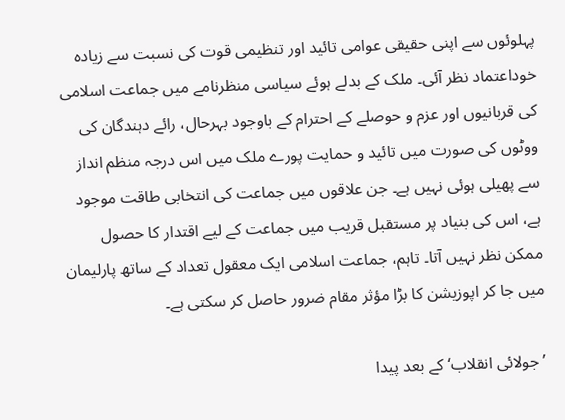پہلوئوں سے اپنی حقیقی عوامی تائید اور تنظیمی قوت کی نسبت سے زیادہ خوداعتماد نظر آئی۔ ملک کے بدلے ہوئے سیاسی منظرنامے میں جماعت اسلامی کی قربانیوں اور عزم و حوصلے کے احترام کے باوجود بہرحال، رائے دہندگان کی ووٹوں کی صورت میں تائید و حمایت پورے ملک میں اس درجہ منظم انداز سے پھیلی ہوئی نہیں ہے۔ جن علاقوں میں جماعت کی انتخابی طاقت موجود ہے، اس کی بنیاد پر مستقبل قریب میں جماعت کے لیے اقتدار کا حصول ممکن نظر نہیں آتا۔ تاہم، جماعت اسلامی ایک معقول تعداد کے ساتھ پارلیمان میں جا کر اپوزیشن کا بڑا مؤثر مقام ضرور حاصل کر سکتی ہے۔

’جولائی انقلاب‘ کے بعد پیدا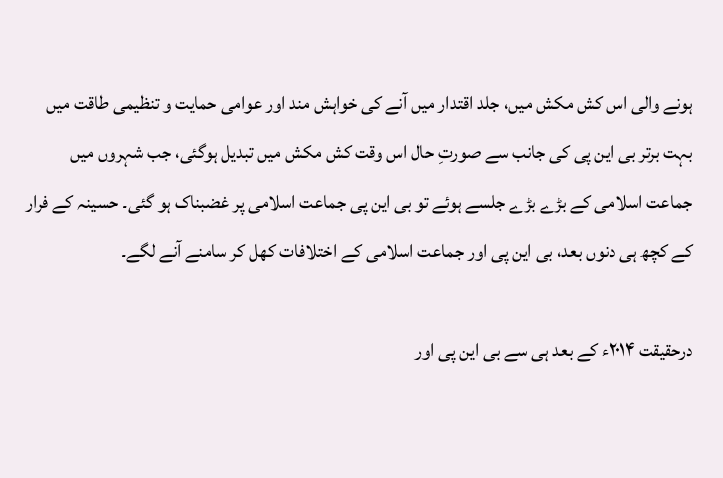ہونے والی اس کش مکش میں، جلد اقتدار میں آنے کی خواہش مند اور عوامی حمایت و تنظیمی طاقت میں بہت برتر بی این پی کی جانب سے صورتِ حال اس وقت کش مکش میں تبدیل ہوگئی، جب شہروں میں جماعت اسلامی کے بڑے بڑے جلسے ہوئے تو بی این پی جماعت اسلامی پر غضبناک ہو گئی۔ حسینہ کے فرار کے کچھ ہی دنوں بعد، بی این پی اور جماعت اسلامی کے اختلافات کھل کر سامنے آنے لگے۔

درحقیقت ۲۰۱۴ء کے بعد ہی سے بی این پی اور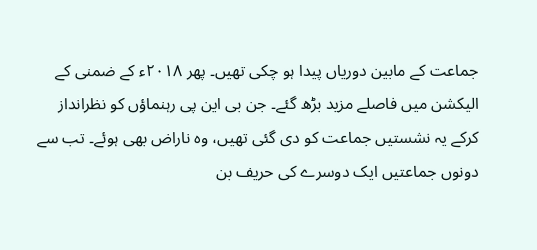جماعت کے مابین دوریاں پیدا ہو چکی تھیں۔ پھر ۲۰۱۸ء کے ضمنی کے الیکشن میں فاصلے مزید بڑھ گئے۔ جن بی این پی رہنماؤں کو نظرانداز کرکے یہ نشستیں جماعت کو دی گئی تھیں، وہ ناراض بھی ہوئے۔ تب سے دونوں جماعتیں ایک دوسرے کی حریف بن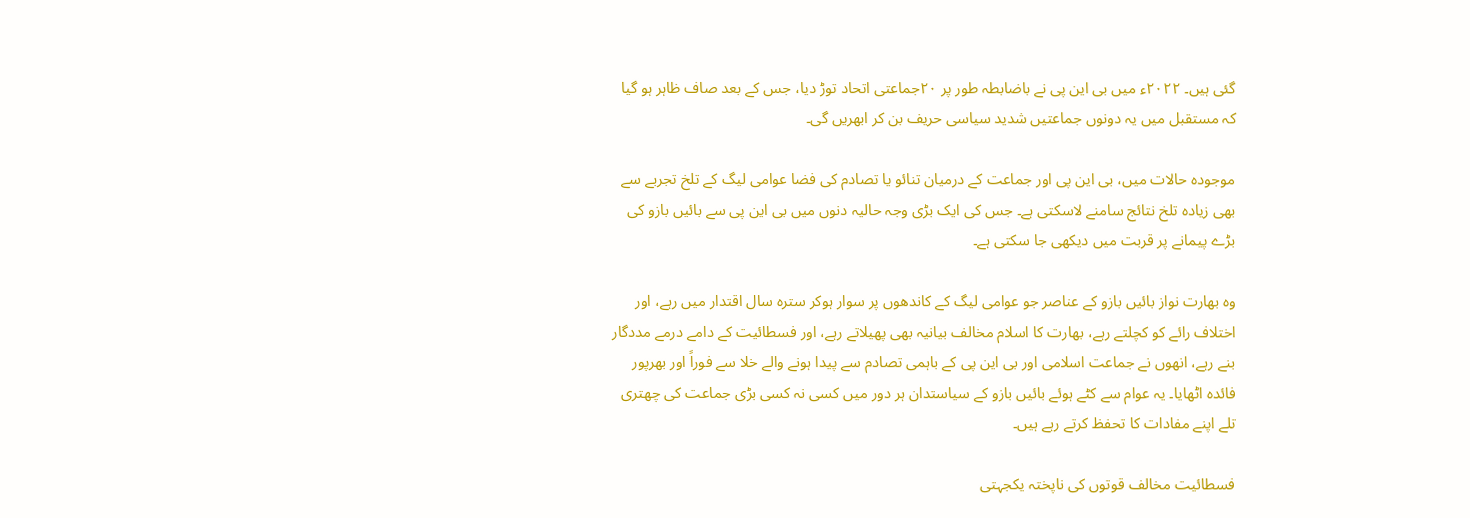گئی ہیں۔ ۲۰۲۲ء میں بی این پی نے باضابطہ طور پر ۲۰جماعتی اتحاد توڑ دیا، جس کے بعد صاف ظاہر ہو گیا کہ مستقبل میں یہ دونوں جماعتیں شدید سیاسی حریف بن کر ابھریں گی۔

موجودہ حالات میں، بی این پی اور جماعت کے درمیان تنائو یا تصادم کی فضا عوامی لیگ کے تلخ تجربے سے بھی زیادہ تلخ نتائج سامنے لاسکتی ہے۔ جس کی ایک بڑی وجہ حالیہ دنوں میں بی این پی سے بائیں بازو کی بڑے پیمانے پر قربت میں دیکھی جا سکتی ہے۔

وہ بھارت نواز بائیں بازو کے عناصر جو عوامی لیگ کے کاندھوں پر سوار ہوکر سترہ سال اقتدار میں رہے، اور اختلاف رائے کو کچلتے رہے، بھارت کا اسلام مخالف بیانیہ بھی پھیلاتے رہے، اور فسطائیت کے دامے درمے مددگار بنے رہے، انھوں نے جماعت اسلامی اور بی این پی کے باہمی تصادم سے پیدا ہونے والے خلا سے فوراً اور بھرپور فائدہ اٹھایا۔ یہ عوام سے کٹے ہوئے بائیں بازو کے سیاستدان ہر دور میں کسی نہ کسی بڑی جماعت کی چھتری تلے اپنے مفادات کا تحفظ کرتے رہے ہیں۔

فسطائیت مخالف قوتوں کی ناپختہ یکجہتی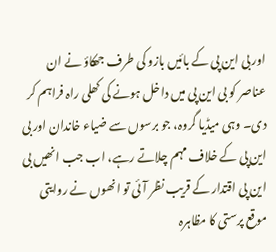اور بی این پی کے بائیں بازو کی طرف جھکاؤ نے ان عناصر کو بی این پی میں داخل ہونے کی کھلی راہ فراہم کر دی۔ وہی میڈیا گروہ، جو برسوں سے ضیاء خاندان اور بی این پی کے خلاف مہم چلاتے رہے، اب جب انھیں بی این پی اقتدار کے قریب نظر آئی تو انھوں نے روایتی موقع پرستی کا مظاہرہ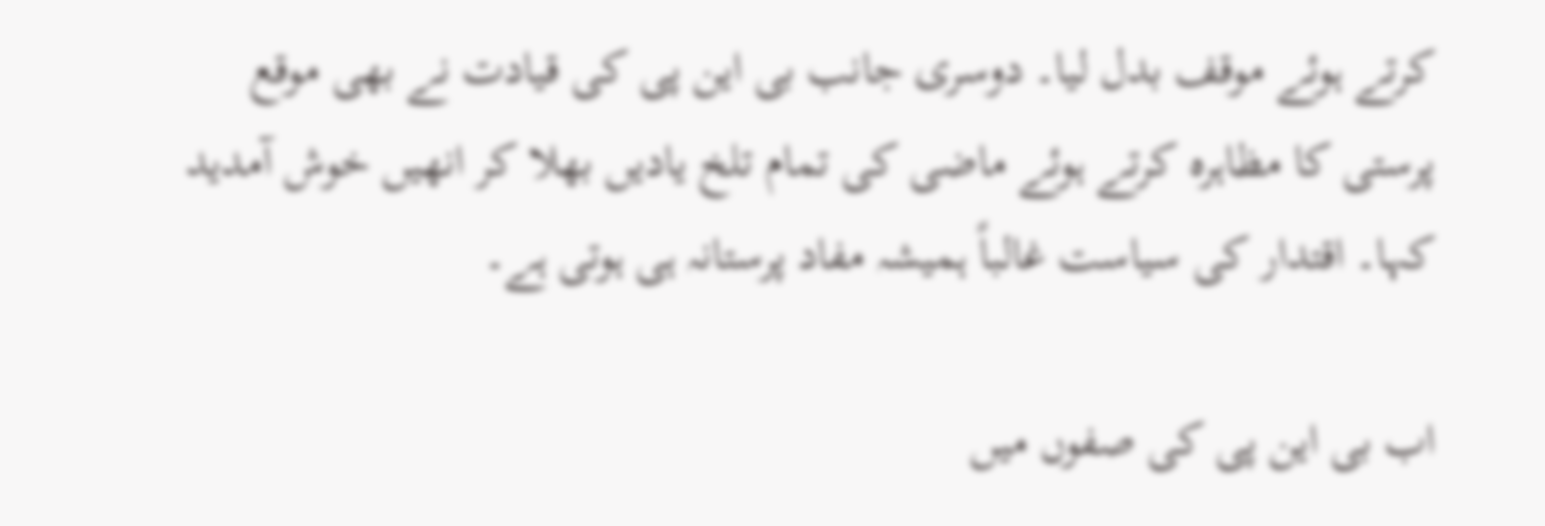کرتے ہوئے موقف بدل لیا۔ دوسری جانب بی این پی کی قیادت نے بھی موقع پرستی کا مظاہرہ کرتے ہوئے ماضی کی تمام تلخ یادیں بھلا کر انھیں خوش آمدید کہا۔ اقتدار کی سیاست غالباً ہمیشہ مفاد پرستانہ ہی ہوتی ہے۔

اب بی این پی کی صفوں میں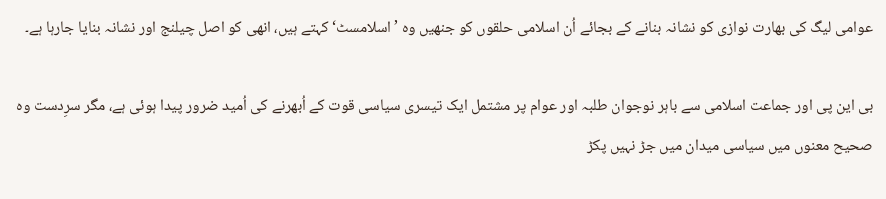عوامی لیگ کی بھارت نوازی کو نشانہ بنانے کے بجائے اُن اسلامی حلقوں کو جنھیں وہ ’اسلامسٹ‘ کہتے ہیں، انھی کو اصل چیلنج اور نشانہ بنایا جارہا ہے۔

بی این پی اور جماعت اسلامی سے باہر نوجوان طلبہ اور عوام پر مشتمل ایک تیسری سیاسی قوت کے اُبھرنے کی اُمید ضرور پیدا ہوئی ہے، مگر سرِدست وہ صحیح معنوں میں سیاسی میدان میں جڑ نہیں پکڑ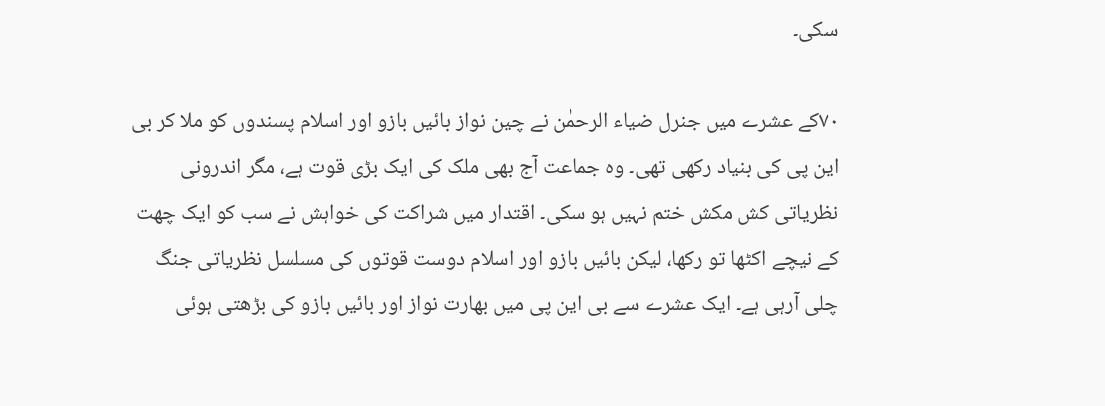سکی۔

۷۰کے عشرے میں جنرل ضیاء الرحمٰن نے چین نواز بائیں بازو اور اسلام پسندوں کو ملا کر بی این پی کی بنیاد رکھی تھی۔ وہ جماعت آج بھی ملک کی ایک بڑی قوت ہے، مگر اندرونی نظریاتی کش مکش ختم نہیں ہو سکی۔ اقتدار میں شراکت کی خواہش نے سب کو ایک چھت کے نیچے اکٹھا تو رکھا، لیکن بائیں بازو اور اسلام دوست قوتوں کی مسلسل نظریاتی جنگ چلی آرہی ہے۔ ایک عشرے سے بی این پی میں بھارت نواز اور بائیں بازو کی بڑھتی ہوئی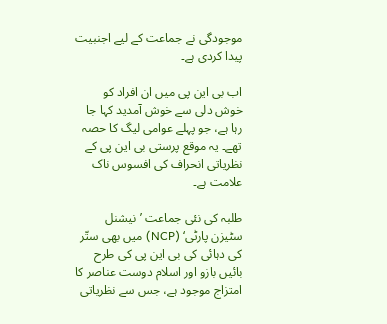موجودگی نے جماعت کے لیے اجنبیت پیدا کردی ہے۔

اب بی این پی میں ان افراد کو خوش دلی سے خوش آمدید کہا جا رہا ہے، جو پہلے عوامی لیگ کا حصہ تھے۔ یہ موقع پرستی بی این پی کے نظریاتی انحراف کی افسوس ناک علامت ہے۔

طلبہ کی نئی جماعت ’نیشنل سٹیزن پارٹی‘ (NCP) میں بھی ستّر کی دہائی کی بی این پی کی طرح بائیں بازو اور اسلام دوست عناصر کا امتزاج موجود ہے، جس سے نظریاتی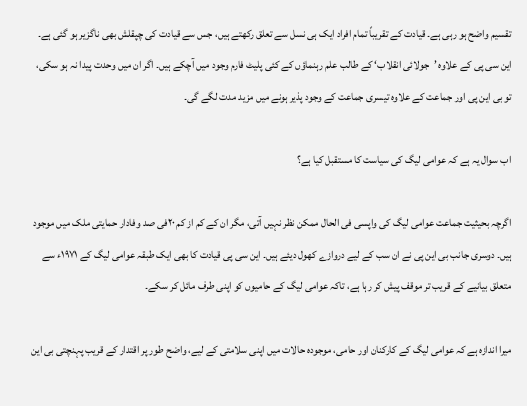تقسیم واضح ہو رہی ہے۔ قیادت کے تقریباً تمام افراد ایک ہی نسل سے تعلق رکھتے ہیں، جس سے قیادت کی چپقلش بھی ناگزیر ہو گئی ہے۔ این سی پی کے علاوہ ’جولائی انقلاب‘ کے طالب علم رہنماؤں کے کئی پلیٹ فارم وجود میں آچکے ہیں۔ اگر ان میں وحدت پیدا نہ ہو سکی، تو بی این پی اور جماعت کے علاوہ تیسری جماعت کے وجود پذیر ہونے میں مزید مدت لگے گی۔

اب سوال یہ ہے کہ عوامی لیگ کی سیاست کا مستقبل کیا ہے؟

اگرچہ بحیثیت جماعت عوامی لیگ کی واپسی فی الحال ممکن نظر نہیں آتی، مگر ان کے کم از کم ۲۰فی صد وفادار حمایتی ملک میں موجود ہیں۔ دوسری جانب بی این پی نے ان سب کے لیے دروازے کھول دیئے ہیں۔ این سی پی قیادت کا بھی ایک طبقہ عوامی لیگ کے ۱۹۷۱ء سے متعلق بیانیے کے قریب تر موقف پیش کر رہا ہے، تاکہ عوامی لیگ کے حامیوں کو اپنی طرف مائل کر سکے۔

میرا اندازہ ہے کہ عوامی لیگ کے کارکنان اور حامی، موجودہ حالات میں اپنی سلامتی کے لیے، واضح طور پر اقتدار کے قریب پہنچتی بی این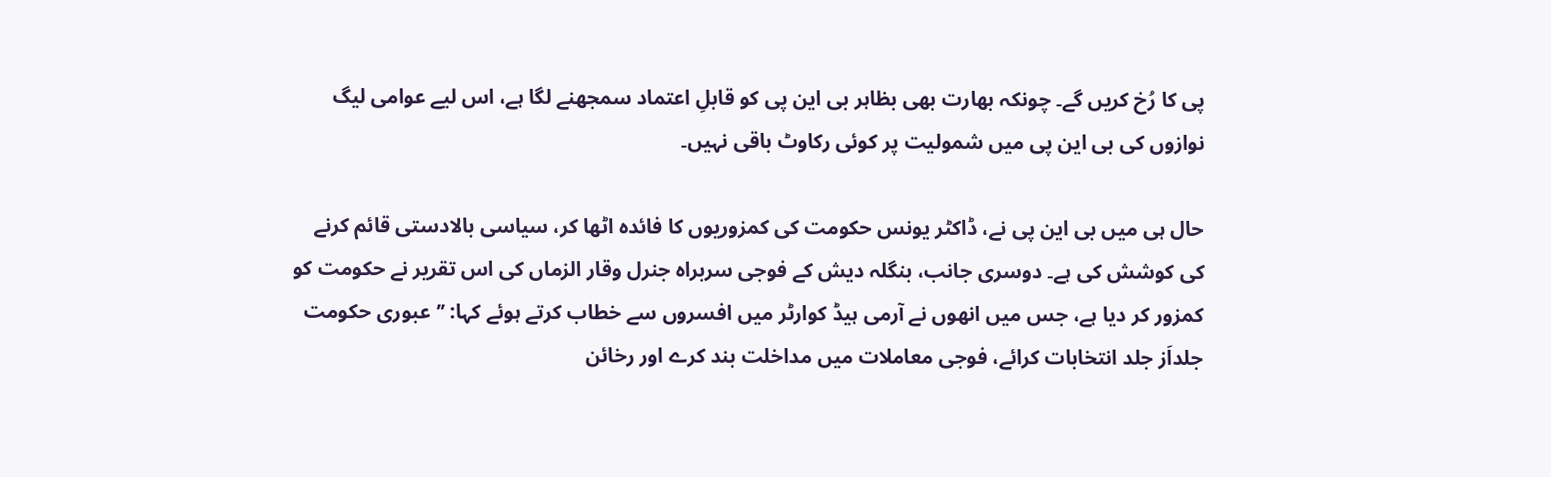پی کا رُخ کریں گے۔ چونکہ بھارت بھی بظاہر بی این پی کو قابلِ اعتماد سمجھنے لگا ہے، اس لیے عوامی لیگ نوازوں کی بی این پی میں شمولیت پر کوئی رکاوٹ باقی نہیں۔

حال ہی میں بی این پی نے، ڈاکٹر یونس حکومت کی کمزوریوں کا فائدہ اٹھا کر، سیاسی بالادستی قائم کرنے کی کوشش کی ہے۔ دوسری جانب، بنگلہ دیش کے فوجی سربراہ جنرل وقار الزماں کی اس تقریر نے حکومت کو کمزور کر دیا ہے، جس میں انھوں نے آرمی ہیڈ کوارٹر میں افسروں سے خطاب کرتے ہوئے کہا: ’’عبوری حکومت جلداَز جلد انتخابات کرائے، فوجی معاملات میں مداخلت بند کرے اور رخائن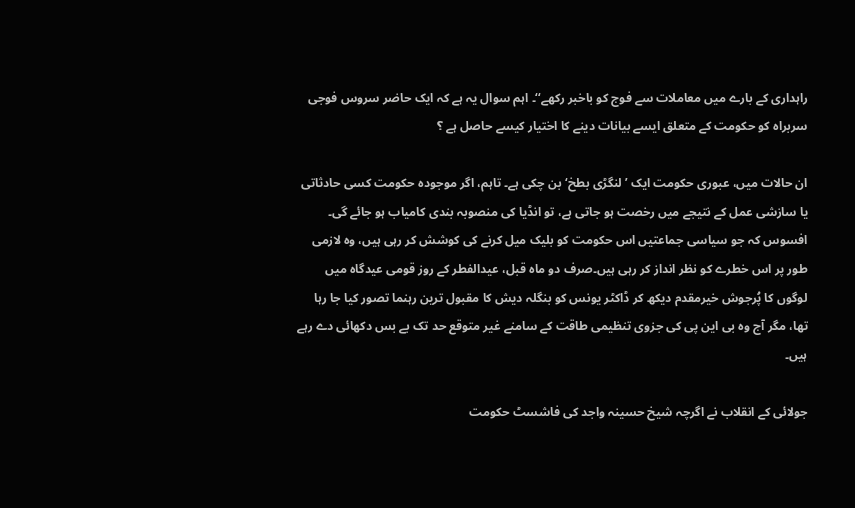راہداری کے بارے میں معاملات سے فوج کو باخبر رکھے‘‘۔ اہم سوال یہ ہے کہ ایک حاضر سروس فوجی سربراہ کو حکومت کے متعلق ایسے بیانات دینے کا اختیار کیسے حاصل ہے ؟

ان حالات میں، عبوری حکومت ایک ’لنگڑی بطخ‘ بن چکی ہے۔ تاہم، اگر موجودہ حکومت کسی حادثاتی یا سازشی عمل کے نتیجے میں رخصت ہو جاتی ہے، تو انڈیا کی منصوبہ بندی کامیاب ہو جائے گی۔ افسوس کہ جو سیاسی جماعتیں اس حکومت کو بلیک میل کرنے کی کوشش کر رہی ہیں، وہ لازمی طور پر اس خطرے کو نظر انداز کر رہی ہیں۔صرف دو ماہ قبل، عیدالفطر کے روز قومی عیدگاہ میں لوگوں کا پُرجوش خیرمقدم دیکھ کر ڈاکٹر یونس کو بنگلہ دیش کا مقبول ترین رہنما تصور کیا جا رہا تھا، مگر آج وہ بی این پی کی جزوی تنظیمی طاقت کے سامنے غیر متوقع حد تک بے بس دکھائی دے رہے ہیں۔

جولائی کے انقلاب نے اگرچہ شیخ حسینہ واجد کی فاشسٹ حکومت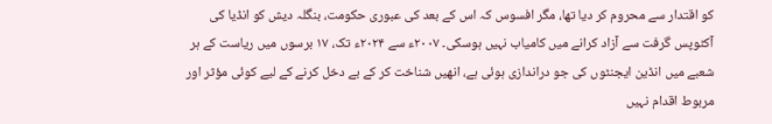کو اقتدار سے محروم کر دیا تھا، مگر افسوس کہ اس کے بعد کی عبوری حکومت، بنگلہ دیش کو انڈیا کی آکٹوپس گرفت سے آزاد کرانے میں کامیاب نہیں ہوسکی۔ ۲۰۰۷ء سے ۲۰۲۴ء تک، ۱۷ برسوں میں ریاست کے ہر شعبے میں انڈین ایجنٹوں کی جو دراندازی ہوئی ہے، انھیں شناخت کر کے بے دخل کرنے کے لیے کوئی مؤثر اور مربوط اقدام نہیں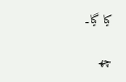کیا گیا۔

چھ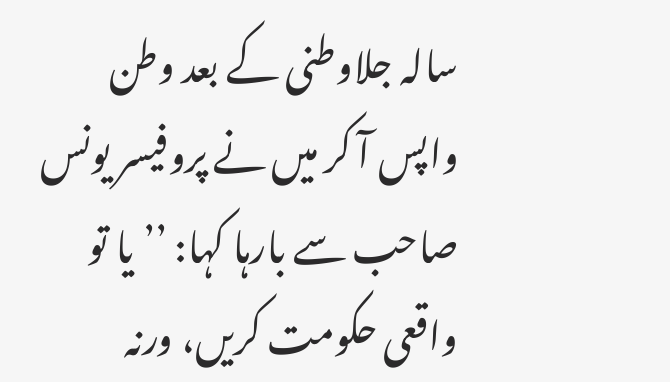سالہ جلاوطنی کے بعد وطن واپس آ کر میں نے پروفیسر یونس صاحب سے بارہا کہا: ’’یا تو واقعی حکومت کریں، ورنہ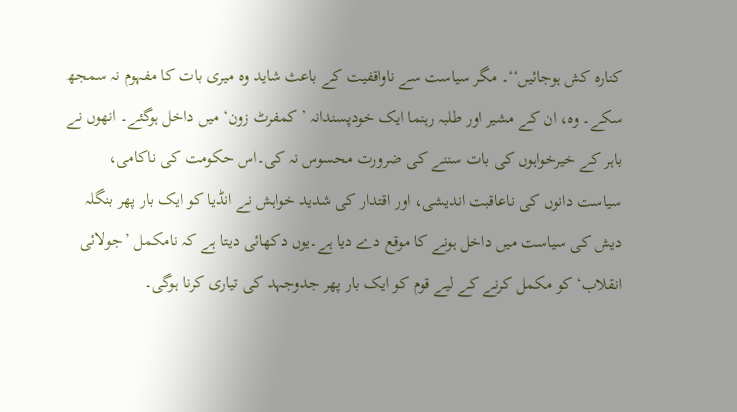کنارہ کش ہوجائیں‘‘۔ مگر سیاست سے ناواقفیت کے باعث شاید وہ میری بات کا مفہوم نہ سمجھ سکے۔ وہ، ان کے مشیر اور طلبہ رہنما ایک خودپسندانہ ’کمفرٹ زون‘ میں داخل ہوگئے۔ انھوں نے باہر کے خیرخواہوں کی بات سننے کی ضرورت محسوس نہ کی۔اس حکومت کی ناکامی، سیاست دانوں کی ناعاقبت اندیشی، اور اقتدار کی شدید خواہش نے انڈیا کو ایک بار پھر بنگلہ دیش کی سیاست میں داخل ہونے کا موقع دے دیا ہے۔یوں دکھائی دیتا ہے کہ نامکمل ’جولائی انقلاب‘ کو مکمل کرنے کے لیے قوم کو ایک بار پھر جدوجہد کی تیاری کرنا ہوگی۔